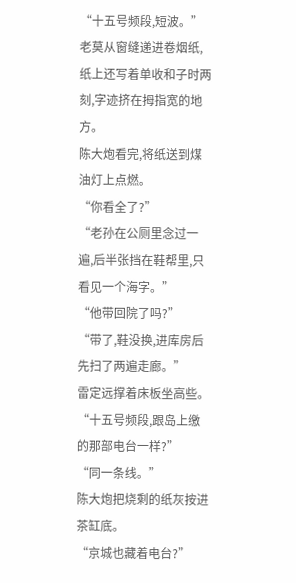“十五号频段,短波。”
老莫从窗缝递进卷烟纸,纸上还写着单收和子时两刻,字迹挤在拇指宽的地方。
陈大炮看完,将纸送到煤油灯上点燃。
“你看全了?”
“老孙在公厕里念过一遍,后半张挡在鞋帮里,只看见一个海字。”
“他带回院了吗?”
“带了,鞋没换,进库房后先扫了两遍走廊。”
雷定远撑着床板坐高些。
“十五号频段,跟岛上缴的那部电台一样?”
“同一条线。”
陈大炮把烧剩的纸灰按进茶缸底。
“京城也藏着电台?”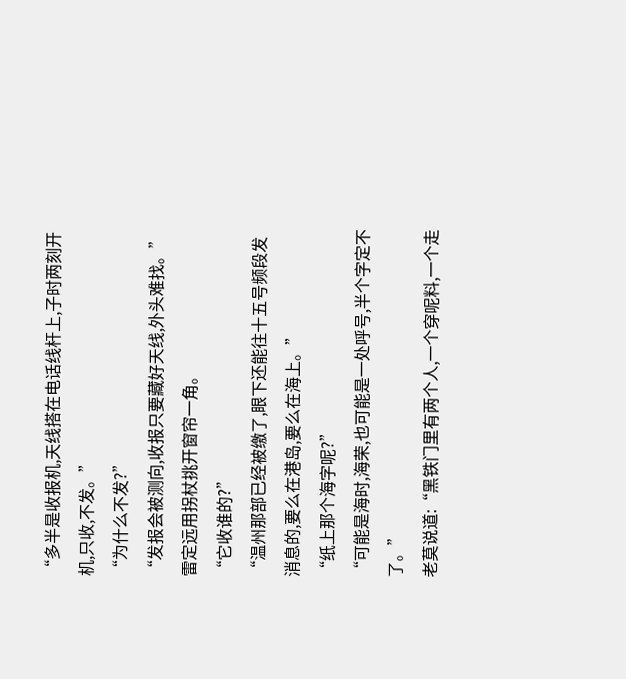“多半是收报机,天线搭在电话线杆上,子时两刻开机,只收,不发。”
“为什么不发?”
“发报会被测向,收报只要藏好天线,外头难找。”
雷定远用拐杖挑开窗帘一角。
“它收谁的?”
“温州那部已经被缴了,眼下还能往十五号频段发消息的,要么在港岛,要么在海上。”
“纸上那个海字呢?”
“可能是海时,海荣,也可能是一处呼号,半个字定不了。”
老莫说道:“黑铁门里有两个人,一个穿呢料,一个走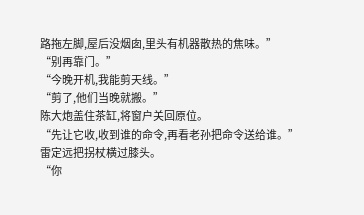路拖左脚,屋后没烟囱,里头有机器散热的焦味。”
“别再靠门。”
“今晚开机,我能剪天线。”
“剪了,他们当晚就搬。”
陈大炮盖住茶缸,将窗户关回原位。
“先让它收,收到谁的命令,再看老孙把命令送给谁。”
雷定远把拐杖横过膝头。
“你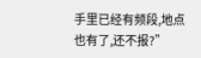手里已经有频段,地点也有了,还不报?”